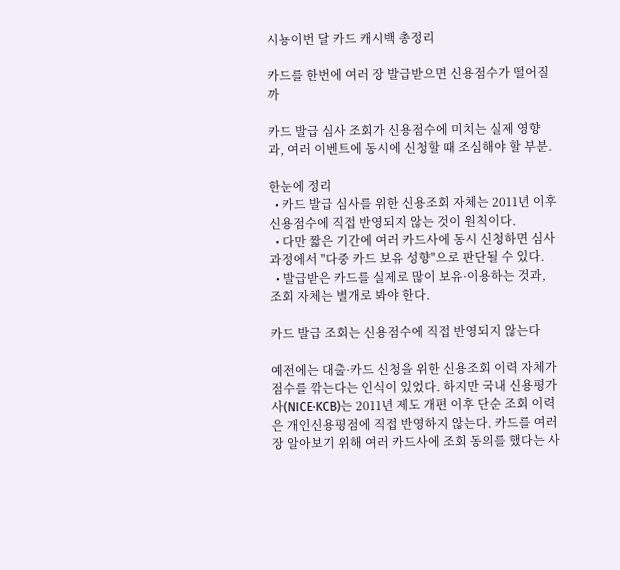시뇽이번 달 카드 캐시백 총정리

카드를 한번에 여러 장 발급받으면 신용점수가 떨어질까

카드 발급 심사 조회가 신용점수에 미치는 실제 영향과, 여러 이벤트에 동시에 신청할 때 조심해야 할 부분.

한눈에 정리
  • 카드 발급 심사를 위한 신용조회 자체는 2011년 이후 신용점수에 직접 반영되지 않는 것이 원칙이다.
  • 다만 짧은 기간에 여러 카드사에 동시 신청하면 심사 과정에서 "다중 카드 보유 성향"으로 판단될 수 있다.
  • 발급받은 카드를 실제로 많이 보유·이용하는 것과, 조회 자체는 별개로 봐야 한다.

카드 발급 조회는 신용점수에 직접 반영되지 않는다

예전에는 대출·카드 신청을 위한 신용조회 이력 자체가 점수를 깎는다는 인식이 있었다. 하지만 국내 신용평가사(NICE·KCB)는 2011년 제도 개편 이후 단순 조회 이력은 개인신용평점에 직접 반영하지 않는다. 카드를 여러 장 알아보기 위해 여러 카드사에 조회 동의를 했다는 사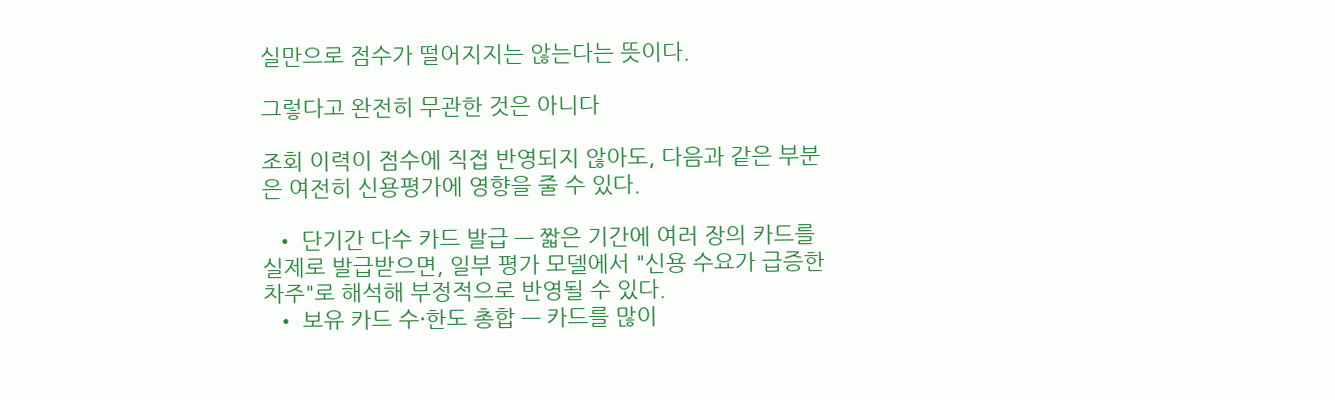실만으로 점수가 떨어지지는 않는다는 뜻이다.

그렇다고 완전히 무관한 것은 아니다

조회 이력이 점수에 직접 반영되지 않아도, 다음과 같은 부분은 여전히 신용평가에 영향을 줄 수 있다.

  • 단기간 다수 카드 발급 — 짧은 기간에 여러 장의 카드를 실제로 발급받으면, 일부 평가 모델에서 "신용 수요가 급증한 차주"로 해석해 부정적으로 반영될 수 있다.
  • 보유 카드 수·한도 총합 — 카드를 많이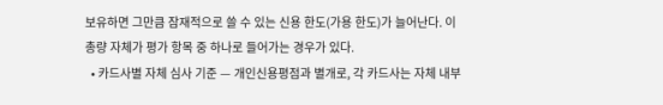보유하면 그만큼 잠재적으로 쓸 수 있는 신용 한도(가용 한도)가 늘어난다. 이 총량 자체가 평가 항목 중 하나로 들어가는 경우가 있다.
  • 카드사별 자체 심사 기준 — 개인신용평점과 별개로, 각 카드사는 자체 내부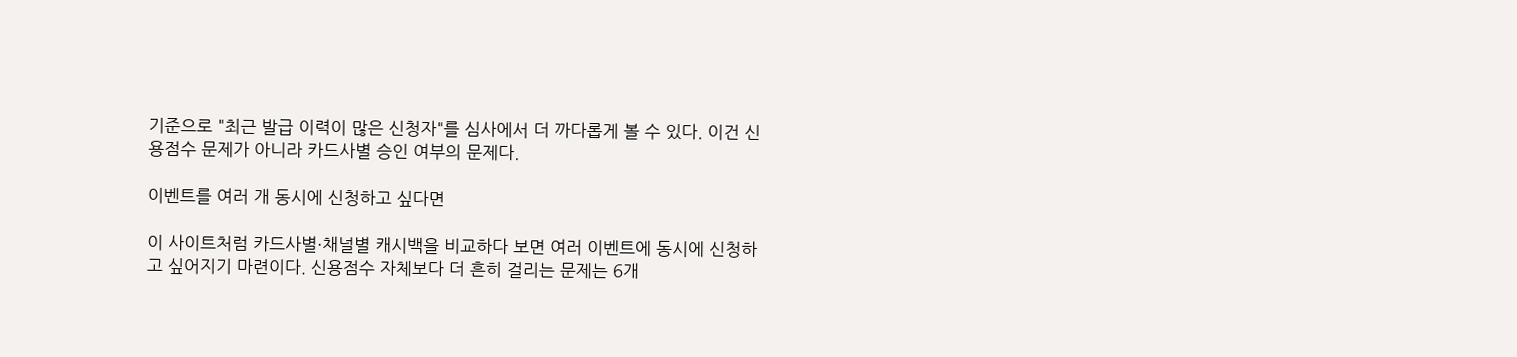기준으로 "최근 발급 이력이 많은 신청자"를 심사에서 더 까다롭게 볼 수 있다. 이건 신용점수 문제가 아니라 카드사별 승인 여부의 문제다.

이벤트를 여러 개 동시에 신청하고 싶다면

이 사이트처럼 카드사별·채널별 캐시백을 비교하다 보면 여러 이벤트에 동시에 신청하고 싶어지기 마련이다. 신용점수 자체보다 더 흔히 걸리는 문제는 6개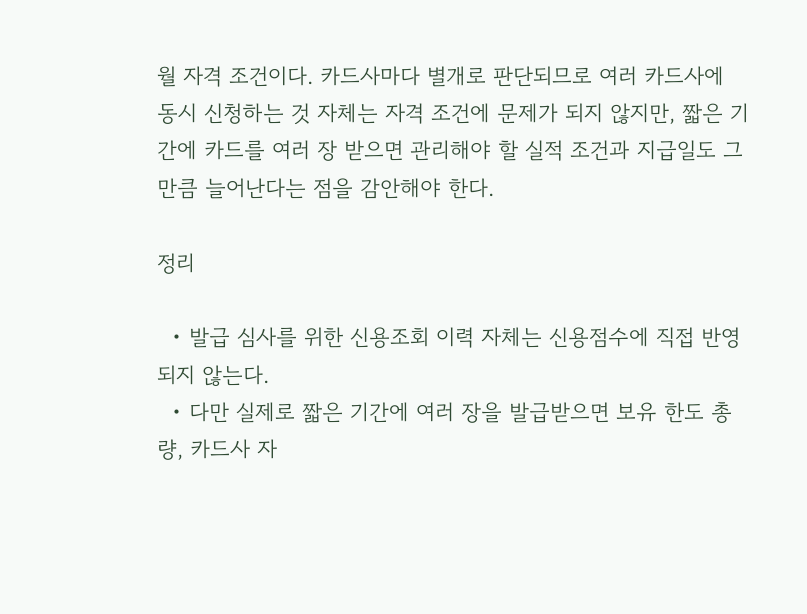월 자격 조건이다. 카드사마다 별개로 판단되므로 여러 카드사에 동시 신청하는 것 자체는 자격 조건에 문제가 되지 않지만, 짧은 기간에 카드를 여러 장 받으면 관리해야 할 실적 조건과 지급일도 그만큼 늘어난다는 점을 감안해야 한다.

정리

  • 발급 심사를 위한 신용조회 이력 자체는 신용점수에 직접 반영되지 않는다.
  • 다만 실제로 짧은 기간에 여러 장을 발급받으면 보유 한도 총량, 카드사 자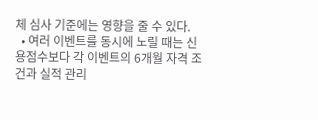체 심사 기준에는 영향을 줄 수 있다.
  • 여러 이벤트를 동시에 노릴 때는 신용점수보다 각 이벤트의 6개월 자격 조건과 실적 관리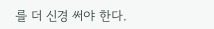를 더 신경 써야 한다.